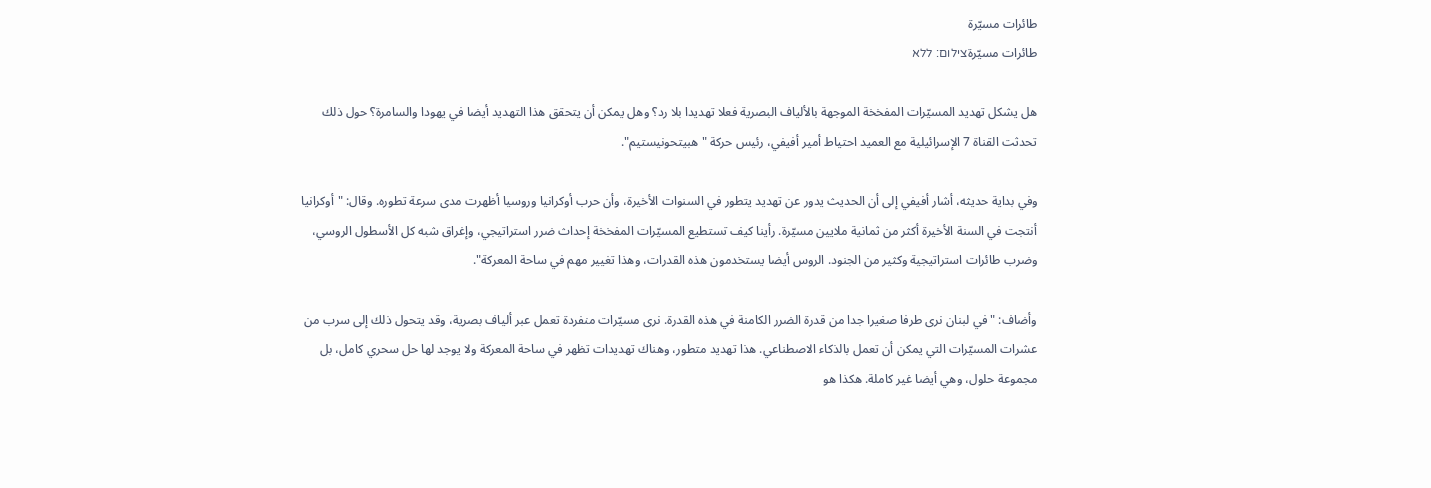طائرات مسيّرة
طائرات مسيّرةצילום: ללא

هل يشكل تهديد المسيّرات المفخخة الموجهة بالألياف البصرية فعلا تهديدا بلا رد؟ وهل يمكن أن يتحقق هذا التهديد أيضا في يهودا والسامرة؟ حول ذلك تحدثت القناة 7 الإسرائيلية مع العميد احتياط أمير أفيفي، رئيس حركة "هبيتحونيستيم".

وفي بداية حديثه، أشار أفيفي إلى أن الحديث يدور عن تهديد يتطور في السنوات الأخيرة، وأن حرب أوكرانيا وروسيا أظهرت مدى سرعة تطوره. وقال: "أوكرانيا أنتجت في السنة الأخيرة أكثر من ثمانية ملايين مسيّرة. رأينا كيف تستطيع المسيّرات المفخخة إحداث ضرر استراتيجي، وإغراق شبه كل الأسطول الروسي، وضرب طائرات استراتيجية وكثير من الجنود. الروس أيضا يستخدمون هذه القدرات، وهذا تغيير مهم في ساحة المعركة".

وأضاف: "في لبنان نرى طرفا صغيرا جدا من قدرة الضرر الكامنة في هذه القدرة. نرى مسيّرات منفردة تعمل عبر ألياف بصرية، وقد يتحول ذلك إلى سرب من عشرات المسيّرات التي يمكن أن تعمل بالذكاء الاصطناعي. هذا تهديد متطور، وهناك تهديدات تظهر في ساحة المعركة ولا يوجد لها حل سحري كامل، بل مجموعة حلول، وهي أيضا غير كاملة. هكذا هو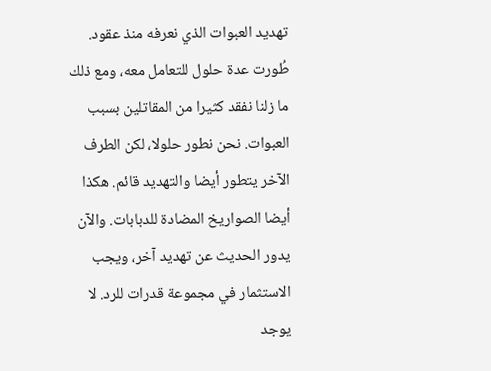تهديد العبوات الذي نعرفه منذ عقود. طُورت عدة حلول للتعامل معه، ومع ذلك ما زلنا نفقد كثيرا من المقاتلين بسبب العبوات. نحن نطور حلولا، لكن الطرف الآخر يتطور أيضا والتهديد قائم. هكذا أيضا الصواريخ المضادة للدبابات. والآن يدور الحديث عن تهديد آخر، ويجب الاستثمار في مجموعة قدرات للرد. لا يوجد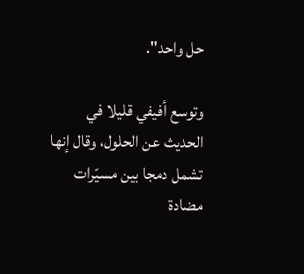حل واحد".

وتوسع أفيفي قليلا في الحديث عن الحلول، وقال إنها تشمل دمجا بين مسيّرات مضادة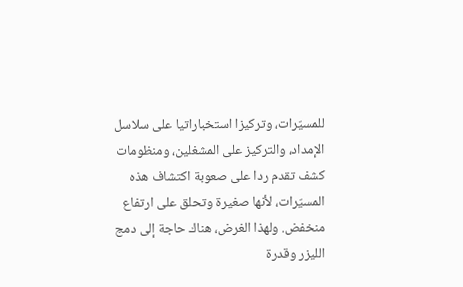للمسيّرات، وتركيزا استخباراتيا على سلاسل الإمداد، والتركيز على المشغلين، ومنظومات كشف تقدم ردا على صعوبة اكتشاف هذه المسيّرات، لأنها صغيرة وتحلق على ارتفاع منخفض. ولهذا الغرض، هناك حاجة إلى دمج الليزر وقدرة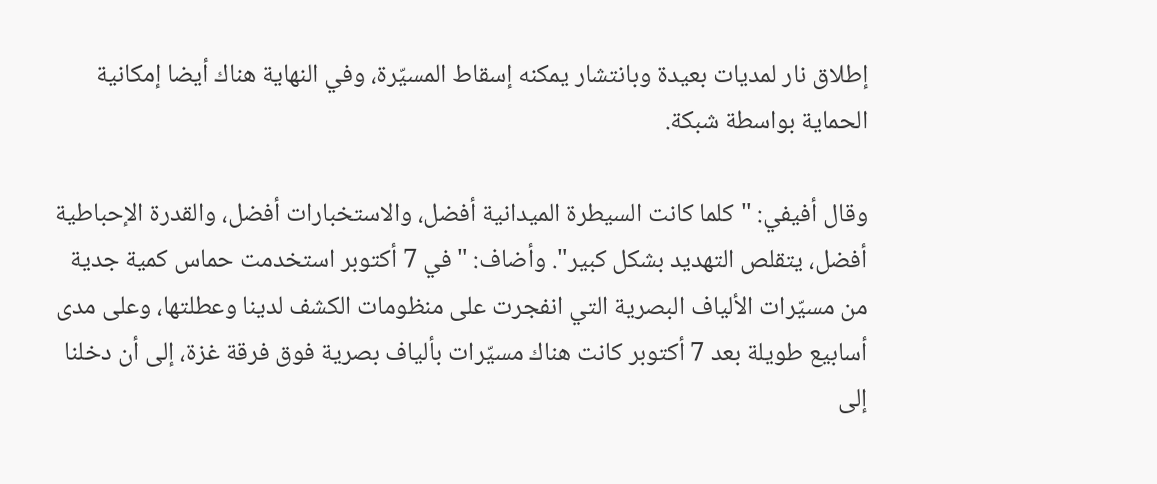إطلاق نار لمديات بعيدة وبانتشار يمكنه إسقاط المسيّرة، وفي النهاية هناك أيضا إمكانية الحماية بواسطة شبكة.

وقال أفيفي: "كلما كانت السيطرة الميدانية أفضل، والاستخبارات أفضل، والقدرة الإحباطية أفضل، يتقلص التهديد بشكل كبير". وأضاف: "في 7 أكتوبر استخدمت حماس كمية جدية من مسيّرات الألياف البصرية التي انفجرت على منظومات الكشف لدينا وعطلتها، وعلى مدى أسابيع طويلة بعد 7 أكتوبر كانت هناك مسيّرات بألياف بصرية فوق فرقة غزة، إلى أن دخلنا إلى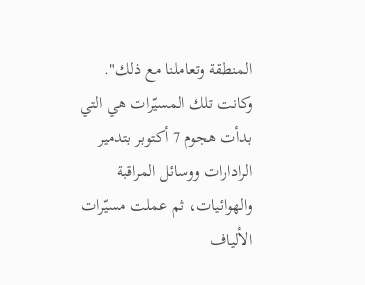المنطقة وتعاملنا مع ذلك". وكانت تلك المسيّرات هي التي بدأت هجوم 7 أكتوبر بتدمير الرادارات ووسائل المراقبة والهوائيات، ثم عملت مسيّرات الألياف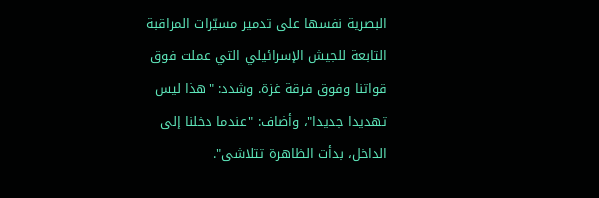البصرية نفسها على تدمير مسيّرات المراقبة التابعة للجيش الإسرائيلي التي عملت فوق قواتنا وفوق فرقة غزة. وشدد: "هذا ليس تهديدا جديدا"، وأضاف: "عندما دخلنا إلى الداخل، بدأت الظاهرة تتلاشى".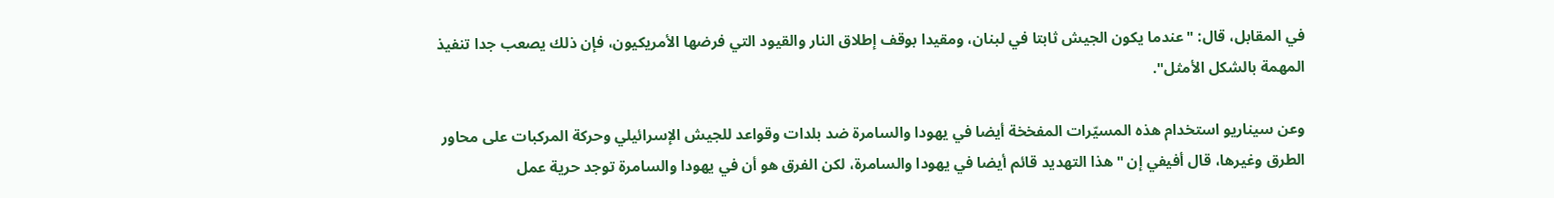في المقابل، قال: "عندما يكون الجيش ثابتا في لبنان، ومقيدا بوقف إطلاق النار والقيود التي فرضها الأمريكيون، فإن ذلك يصعب جدا تنفيذ المهمة بالشكل الأمثل".

وعن سيناريو استخدام هذه المسيّرات المفخخة أيضا في يهودا والسامرة ضد بلدات وقواعد للجيش الإسرائيلي وحركة المركبات على محاور الطرق وغيرها، قال أفيفي إن "هذا التهديد قائم أيضا في يهودا والسامرة، لكن الفرق هو أن في يهودا والسامرة توجد حرية عمل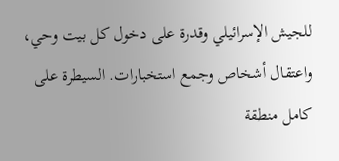للجيش الإسرائيلي وقدرة على دخول كل بيت وحي، واعتقال أشخاص وجمع استخبارات. السيطرة على كامل منطقة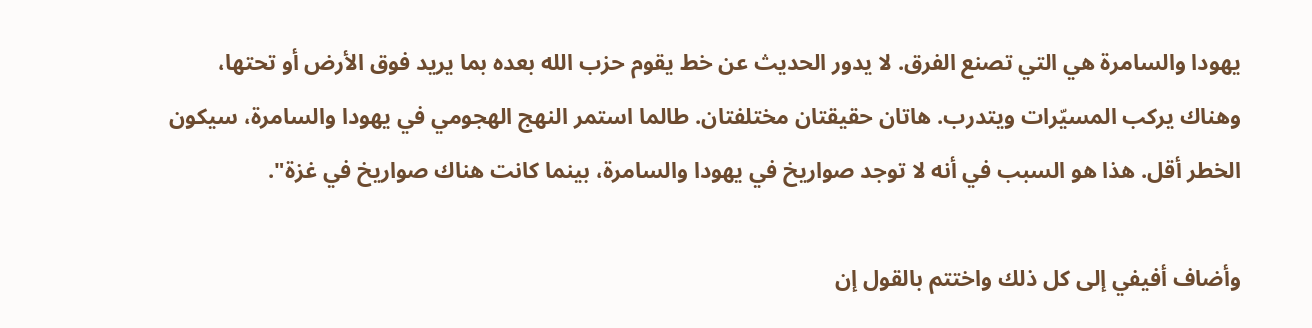يهودا والسامرة هي التي تصنع الفرق. لا يدور الحديث عن خط يقوم حزب الله بعده بما يريد فوق الأرض أو تحتها، وهناك يركب المسيّرات ويتدرب. هاتان حقيقتان مختلفتان. طالما استمر النهج الهجومي في يهودا والسامرة، سيكون الخطر أقل. هذا هو السبب في أنه لا توجد صواريخ في يهودا والسامرة، بينما كانت هناك صواريخ في غزة".

وأضاف أفيفي إلى كل ذلك واختتم بالقول إن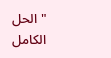"الحل الكامل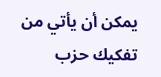يمكن أن يأتي من تفكيك حزب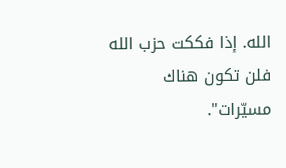الله. إذا فككت حزب الله فلن تكون هناك مسيّرات".